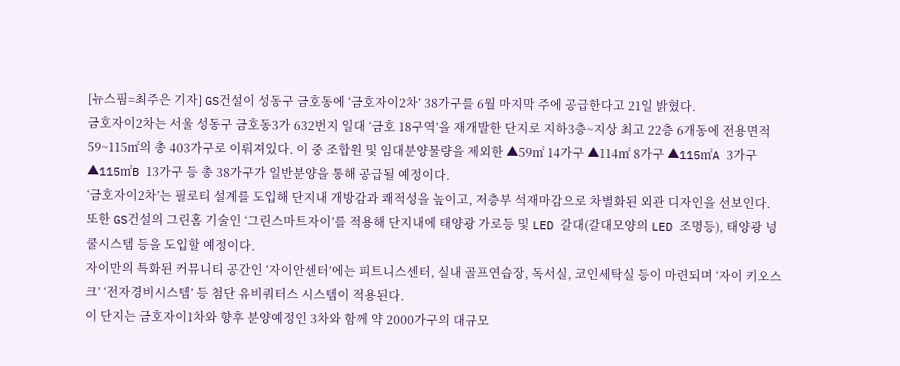[뉴스핌=최주은 기자] GS건설이 성동구 금호동에 ‘금호자이2차’ 38가구를 6월 마지막 주에 공급한다고 21일 밝혔다.
금호자이2차는 서울 성동구 금호동3가 632번지 일대 ‘금호 18구역’을 재개발한 단지로 지하3층~지상 최고 22층 6개동에 전용면적 59~115㎡의 총 403가구로 이뤄져있다. 이 중 조합원 및 임대분양물량을 제외한 ▲59㎡ 14가구 ▲114㎡ 8가구 ▲115㎡A 3가구 ▲115㎡B 13가구 등 총 38가구가 일반분양을 통해 공급될 예정이다.
‘금호자이2차’는 필로티 설계를 도입해 단지내 개방감과 쾌적성을 높이고, 저층부 석재마감으로 차별화된 외관 디자인을 선보인다.
또한 GS건설의 그린홈 기술인 ‘그린스마트자이’를 적용해 단지내에 태양광 가로등 및 LED 갈대(갈대모양의 LED 조명등), 태양광 넝쿨시스템 등을 도입할 예정이다.
자이만의 특화된 커뮤니티 공간인 ‘자이안센터’에는 피트니스센터, 실내 골프연습장, 독서실, 코인세탁실 등이 마련되며 ‘자이 키오스크’ ‘전자경비시스템’ 등 첨단 유비쿼터스 시스템이 적용된다.
이 단지는 금호자이1차와 향후 분양예정인 3차와 함께 약 2000가구의 대규모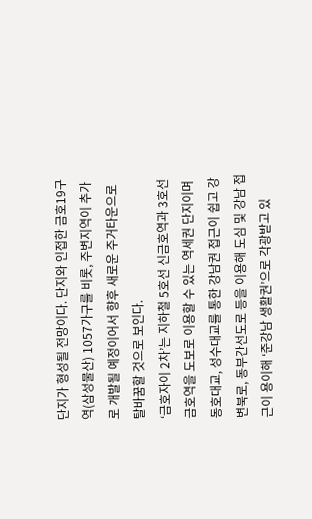단지가 형성될 전망이다. 단지와 인접한 금호19구역(삼성물산) 1057가구를 비롯, 주변지역이 추가로 개발될 예정이어서 향후 새로운 주거타운으로 탈바꿈할 것으로 보인다.
‘금호자이 2차’는 지하철 5호선 신금호역과 3호선 금호역을 도보로 이용할 수 있는 역세권 단지이며 동호대교, 성수대교를 통한 강남권 접근이 쉽고 강변북로, 동부간선도로 등을 이용해 도심 및 강남 접근이 용이해 ‘준강남 생활권’으로 각광받고 있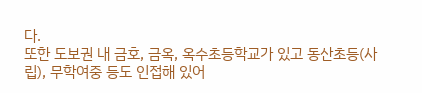다.
또한 도보권 내 금호, 금옥, 옥수초등학교가 있고 동산초등(사립), 무학여중 등도 인접해 있어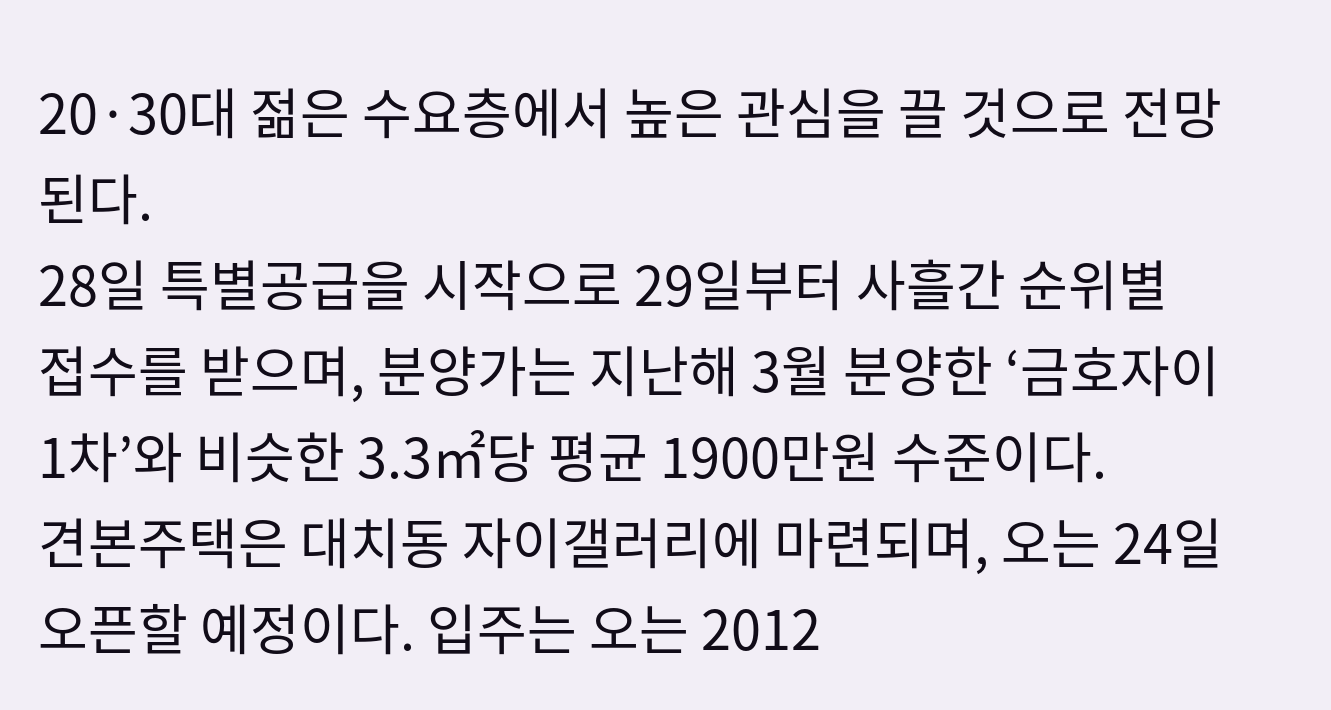20·30대 젊은 수요층에서 높은 관심을 끌 것으로 전망된다.
28일 특별공급을 시작으로 29일부터 사흘간 순위별 접수를 받으며, 분양가는 지난해 3월 분양한 ‘금호자이1차’와 비슷한 3.3㎡당 평균 1900만원 수준이다.
견본주택은 대치동 자이갤러리에 마련되며, 오는 24일 오픈할 예정이다. 입주는 오는 2012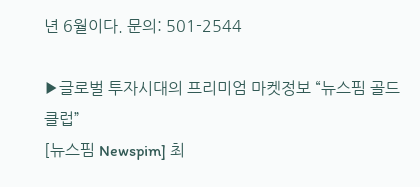년 6월이다. 문의: 501-2544

▶글로벌 투자시대의 프리미엄 마켓정보 “뉴스핌 골드 클럽”
[뉴스핌 Newspim] 최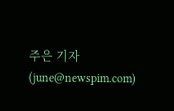주은 기자 (june@newspim.com)